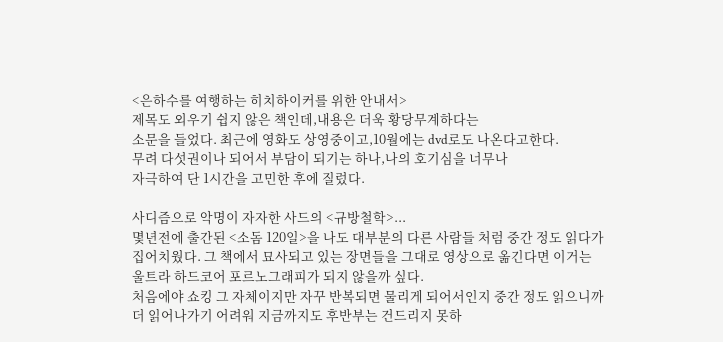<은하수를 여행하는 히치하이커를 위한 안내서>
제목도 외우기 쉽지 않은 책인데,내용은 더욱 황당무계하다는
소문을 들었다. 최근에 영화도 상영중이고,10월에는 dvd로도 나온다고한다.
무려 다섯권이나 되어서 부담이 되기는 하나,나의 호기심을 너무나
자극하여 단 1시간을 고민한 후에 질렀다.

사디즘으로 악명이 자자한 사드의 <규방철학>...
몇년전에 출간된 <소돔 120일>을 나도 대부분의 다른 사람들 처럼 중간 정도 읽다가
집어치웠다. 그 책에서 묘사되고 있는 장면들을 그대로 영상으로 옮긴다면 이거는
울트라 하드코어 포르노그래피가 되지 않을까 싶다.
처음에야 쇼킹 그 자체이지만 자꾸 반복되면 물리게 되어서인지 중간 정도 읽으니까
더 읽어나가기 어려워 지금까지도 후반부는 건드리지 못하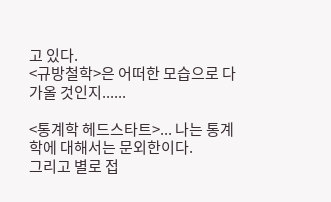고 있다.
<규방철학>은 어떠한 모습으로 다가올 것인지......

<통계학 헤드스타트>... 나는 통계학에 대해서는 문외한이다.
그리고 별로 접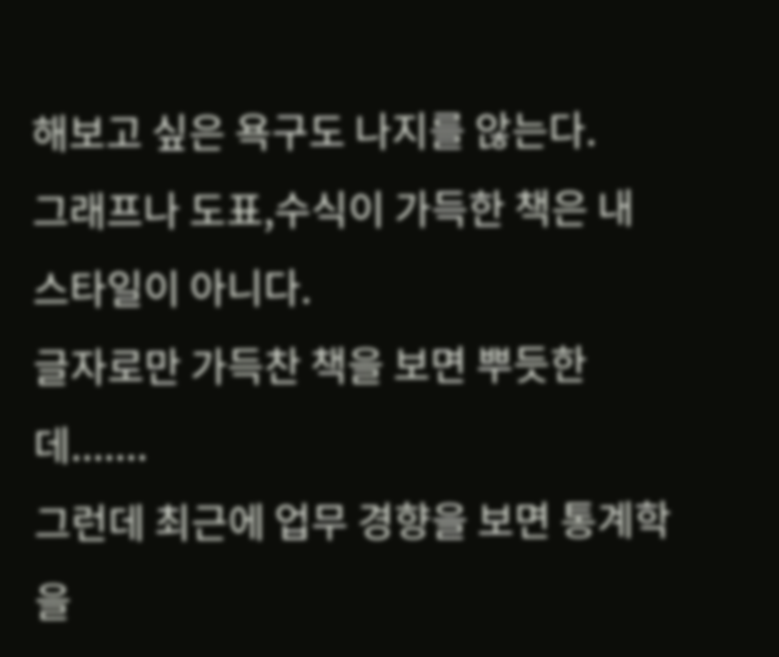해보고 싶은 욕구도 나지를 않는다.
그래프나 도표,수식이 가득한 책은 내 스타일이 아니다.
글자로만 가득찬 책을 보면 뿌듯한데.......
그런데 최근에 업무 경향을 보면 통계학을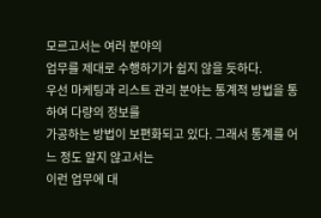모르고서는 여러 분야의
업무를 제대로 수행하기가 쉽지 않을 듯하다.
우선 마케팅과 리스트 관리 분야는 통계적 방법을 통하여 다량의 정보를
가공하는 방법이 보편화되고 있다. 그래서 통계를 어느 정도 알지 않고서는
이런 업무에 대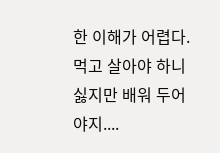한 이해가 어렵다. 먹고 살아야 하니 싫지만 배워 두어야지....